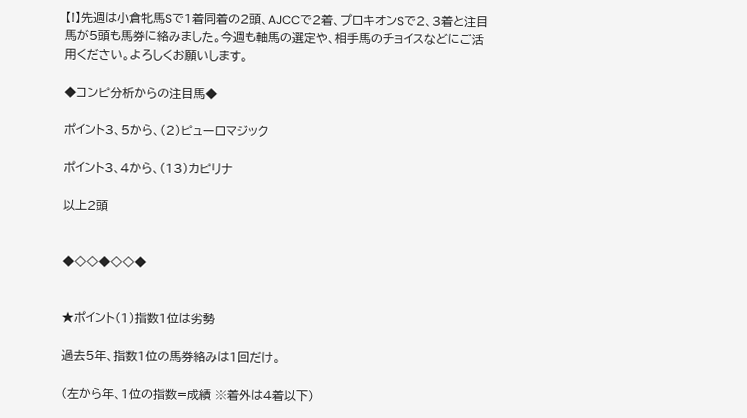【!】先週は小倉牝馬Sで1着同着の2頭、AJCCで2着、プロキオンSで2、3着と注目馬が5頭も馬券に絡みました。今週も軸馬の選定や、相手馬のチョイスなどにご活用ください。よろしくお願いします。

◆コンピ分析からの注目馬◆

ポイント3、5から、(2)ピューロマジック

ポイント3、4から、(13)カピリナ

以上2頭


◆◇◇◆◇◇◆


★ポイント(1)指数1位は劣勢

過去5年、指数1位の馬券絡みは1回だけ。

(左から年、1位の指数=成績 ※着外は4着以下)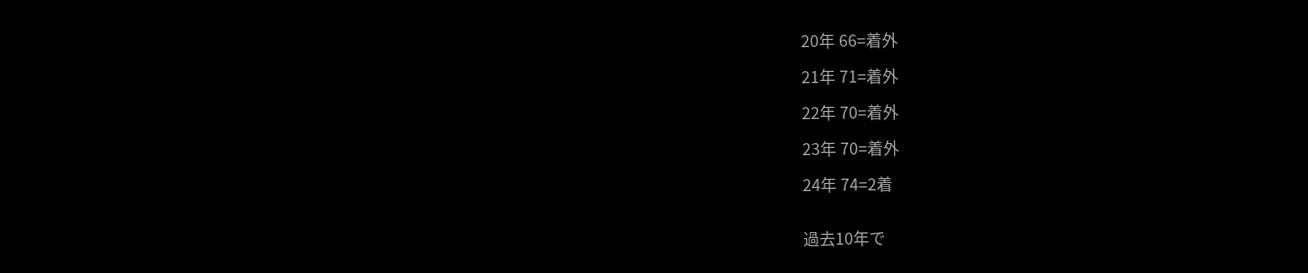20年 66=着外

21年 71=着外

22年 70=着外

23年 70=着外

24年 74=2着


過去10年で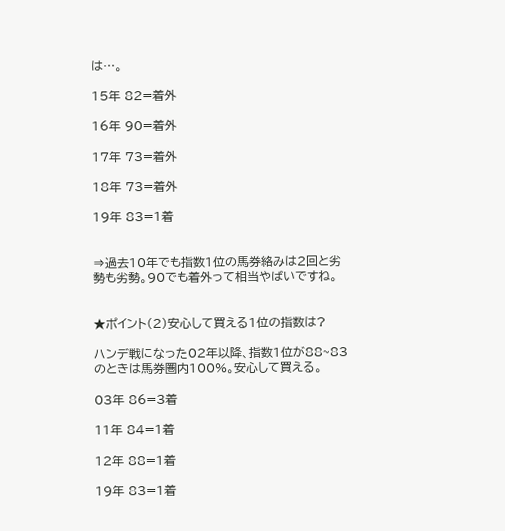は…。

15年 82=着外

16年 90=着外

17年 73=着外

18年 73=着外

19年 83=1着


⇒過去10年でも指数1位の馬券絡みは2回と劣勢も劣勢。90でも着外って相当やばいですね。


★ポイント(2)安心して買える1位の指数は?

ハンデ戦になった02年以降、指数1位が88~83のときは馬券圏内100%。安心して買える。

03年 86=3着

11年 84=1着

12年 88=1着

19年 83=1着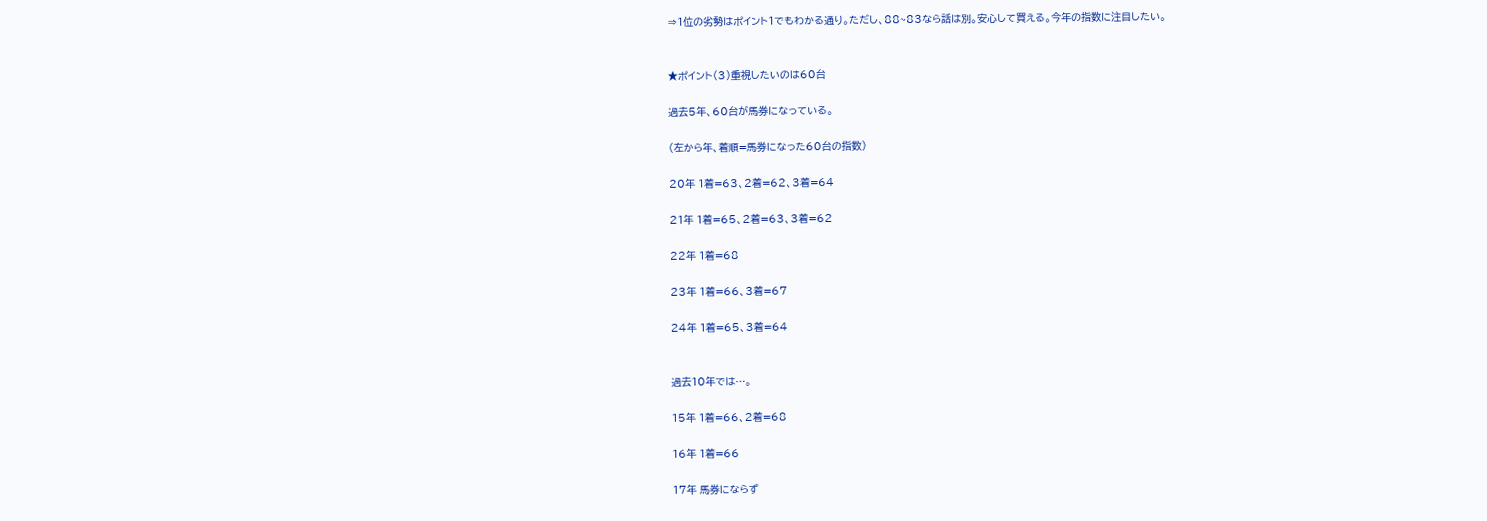⇒1位の劣勢はポイント1でもわかる通り。ただし、88~83なら話は別。安心して買える。今年の指数に注目したい。


★ポイント(3)重視したいのは60台

過去5年、60台が馬券になっている。

(左から年、着順=馬券になった60台の指数)

20年 1着=63、2着=62、3着=64

21年 1着=65、2着=63、3着=62

22年 1着=68

23年 1着=66、3着=67

24年 1着=65、3着=64


過去10年では…。

15年 1着=66、2着=68

16年 1着=66

17年 馬券にならず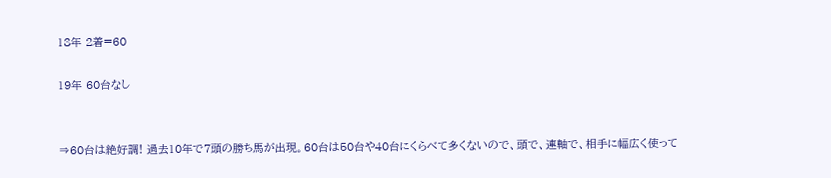18年 2着=60

19年 60台なし


⇒60台は絶好調! 過去10年で7頭の勝ち馬が出現。60台は50台や40台にくらべて多くないので、頭で、連軸で、相手に幅広く使って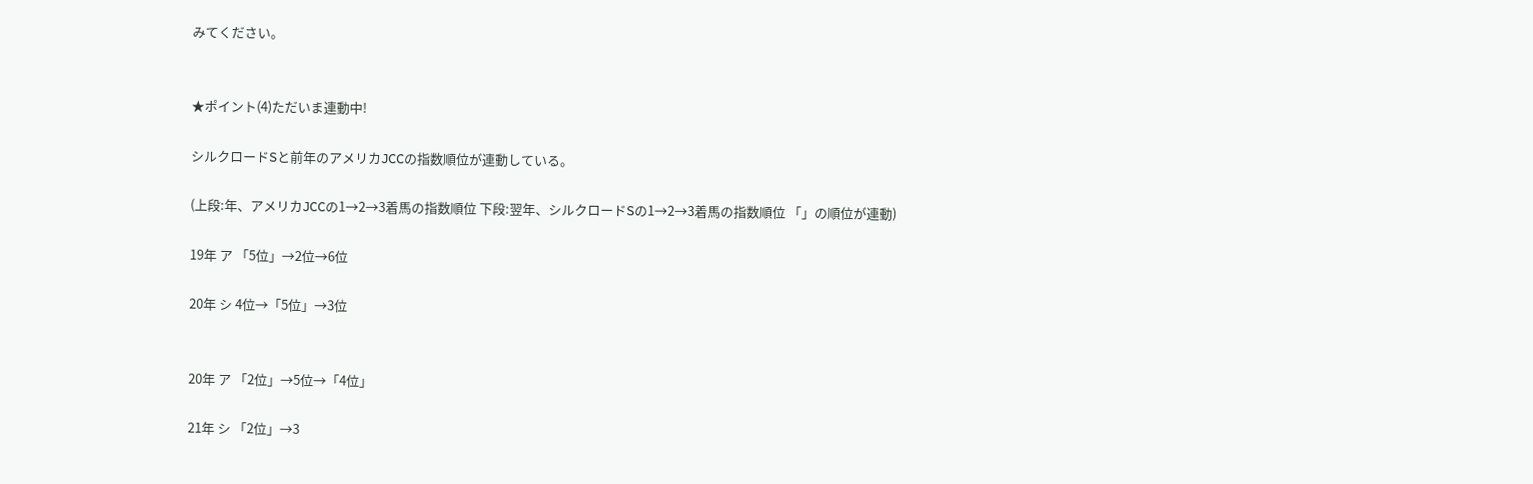みてください。


★ポイント(4)ただいま連動中!

シルクロードSと前年のアメリカJCCの指数順位が連動している。

(上段:年、アメリカJCCの1→2→3着馬の指数順位 下段:翌年、シルクロードSの1→2→3着馬の指数順位 「」の順位が連動)

19年 ア 「5位」→2位→6位

20年 シ 4位→「5位」→3位


20年 ア 「2位」→5位→「4位」

21年 シ 「2位」→3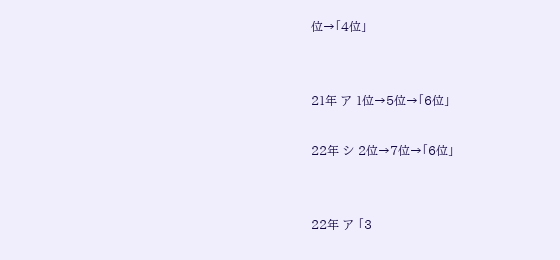位→「4位」


21年 ア 1位→5位→「6位」

22年 シ 2位→7位→「6位」


22年 ア 「3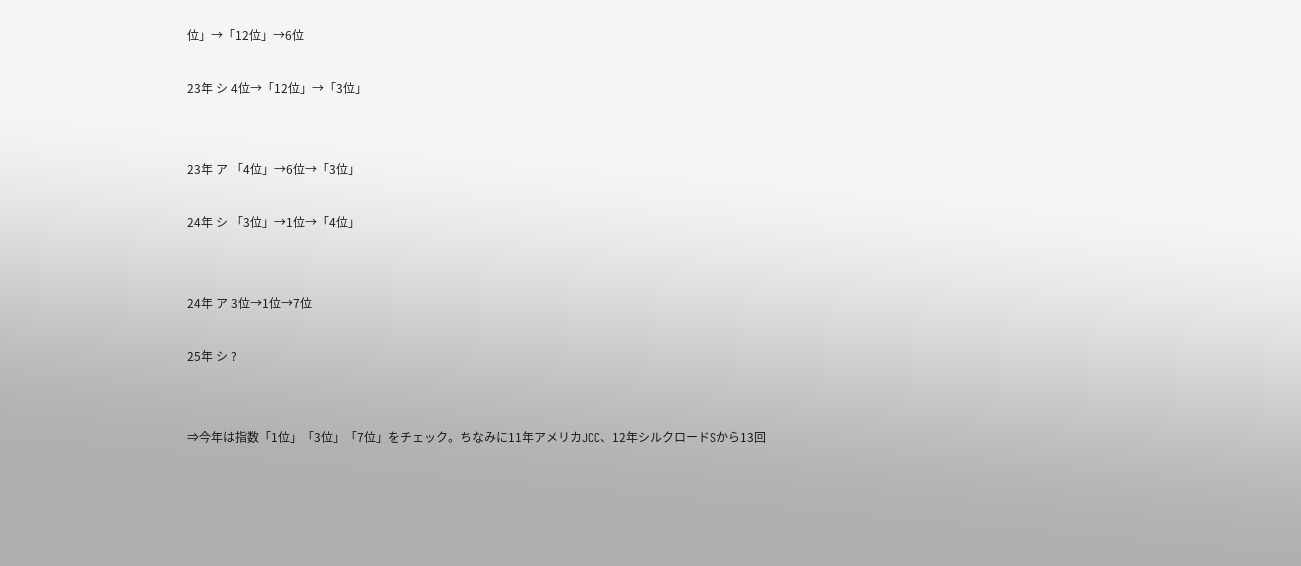位」→「12位」→6位

23年 シ 4位→「12位」→「3位」


23年 ア 「4位」→6位→「3位」

24年 シ 「3位」→1位→「4位」


24年 ア 3位→1位→7位

25年 シ ?


⇒今年は指数「1位」「3位」「7位」をチェック。ちなみに11年アメリカJCC、12年シルクロードSから13回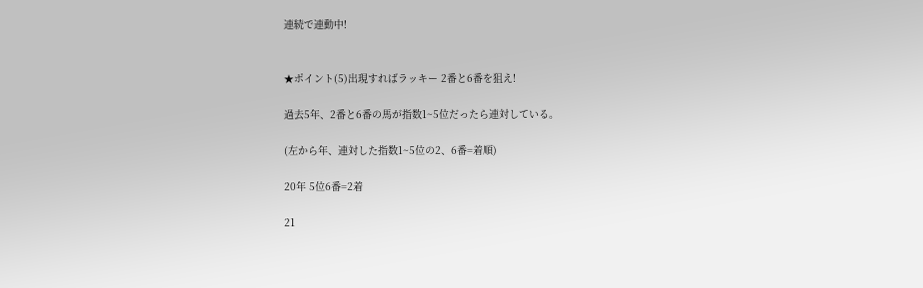連続で連動中!


★ポイント(5)出現すればラッキー 2番と6番を狙え!

過去5年、2番と6番の馬が指数1~5位だったら連対している。

(左から年、連対した指数1~5位の2、6番=着順)

20年 5位6番=2着

21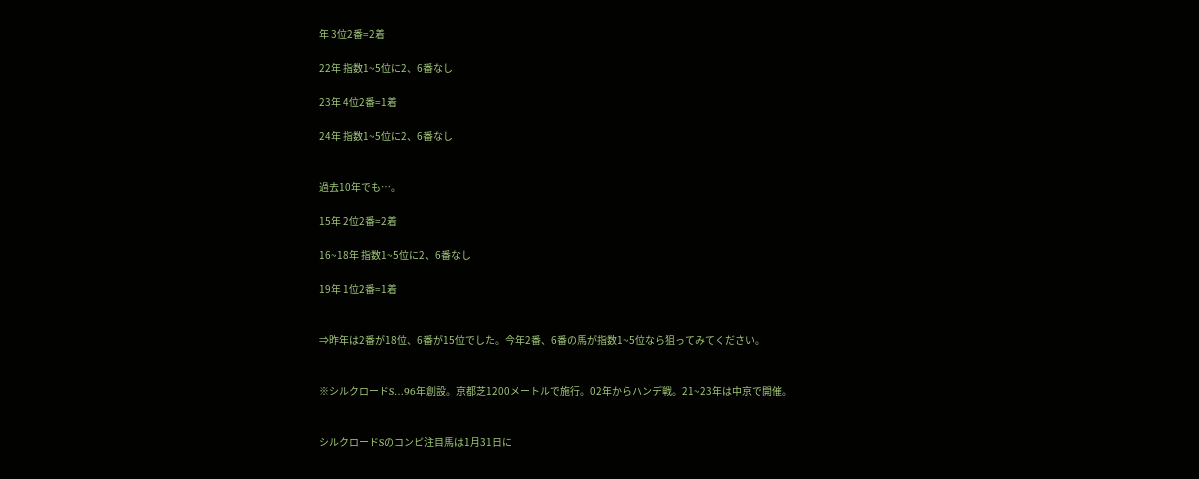年 3位2番=2着

22年 指数1~5位に2、6番なし

23年 4位2番=1着

24年 指数1~5位に2、6番なし


過去10年でも…。

15年 2位2番=2着

16~18年 指数1~5位に2、6番なし

19年 1位2番=1着


⇒昨年は2番が18位、6番が15位でした。今年2番、6番の馬が指数1~5位なら狙ってみてください。


※シルクロードS…96年創設。京都芝1200メートルで施行。02年からハンデ戦。21~23年は中京で開催。


シルクロードSのコンピ注目馬は1月31日に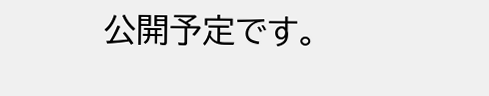公開予定です。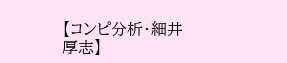【コンピ分析・細井厚志】